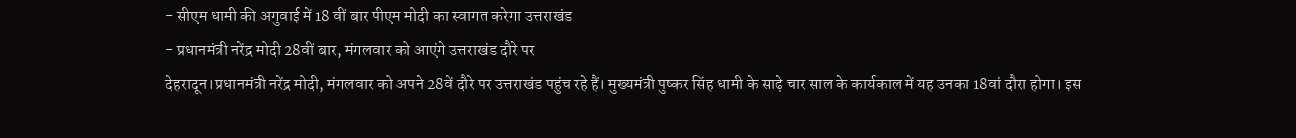- सीएम धामी की अगुवाई में 18 वीं बार पीएम मोदी का स्वागत करेगा उत्तराखंड
- प्रधानमंत्री नरेंद्र मोदी 28वीं बार, मंगलवार को आएंगे उत्तराखंड दौरे पर
देहरादून।प्रधानमंत्री नरेंद्र मोदी, मंगलवार को अपने 28वें दौरे पर उत्तराखंड पहुंच रहे हैं। मुख्यमंत्री पुष्कर सिंह धामी के साढ़े चार साल के कार्यकाल में यह उनका 18वां दौरा होगा। इस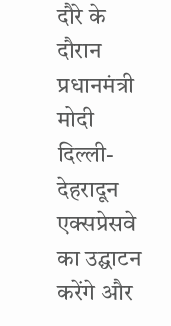दौरे के दौरान प्रधानमंत्री मोदी दिल्ली-देहरादून एक्सप्रेसवे का उद्घाटन करेंगे और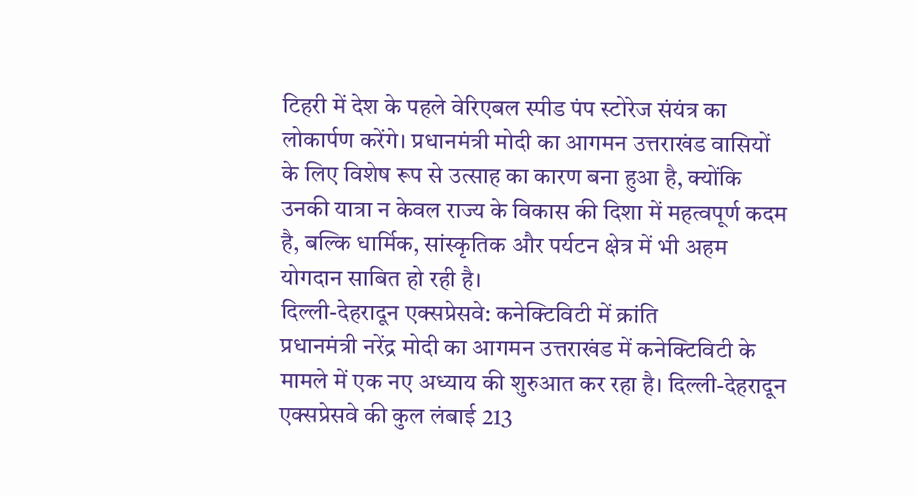टिहरी में देश के पहले वेरिएबल स्पीड पंप स्टोरेज संयंत्र का लोकार्पण करेंगे। प्रधानमंत्री मोदी का आगमन उत्तराखंड वासियों के लिए विशेष रूप से उत्साह का कारण बना हुआ है, क्योंकि उनकी यात्रा न केवल राज्य के विकास की दिशा में महत्वपूर्ण कदम है, बल्कि धार्मिक, सांस्कृतिक और पर्यटन क्षेत्र में भी अहम योगदान साबित हो रही है।
दिल्ली-देहरादून एक्सप्रेसवे: कनेक्टिविटी में क्रांति
प्रधानमंत्री नरेंद्र मोदी का आगमन उत्तराखंड में कनेक्टिविटी के मामले में एक नए अध्याय की शुरुआत कर रहा है। दिल्ली-देहरादून एक्सप्रेसवे की कुल लंबाई 213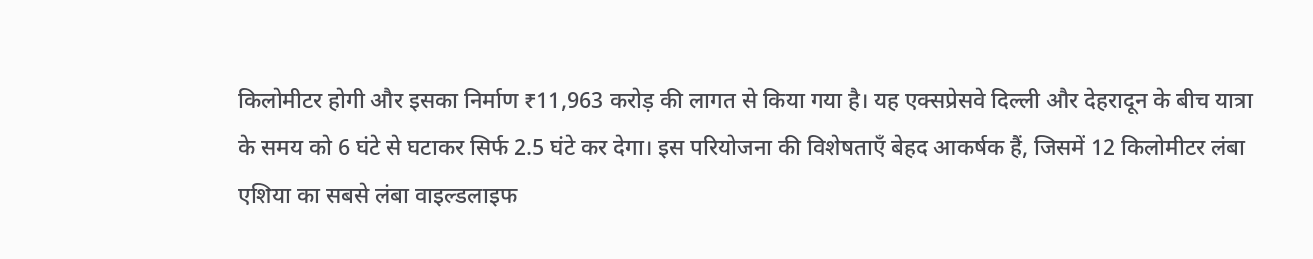किलोमीटर होगी और इसका निर्माण ₹11,963 करोड़ की लागत से किया गया है। यह एक्सप्रेसवे दिल्ली और देहरादून के बीच यात्रा के समय को 6 घंटे से घटाकर सिर्फ 2.5 घंटे कर देगा। इस परियोजना की विशेषताएँ बेहद आकर्षक हैं, जिसमें 12 किलोमीटर लंबा एशिया का सबसे लंबा वाइल्डलाइफ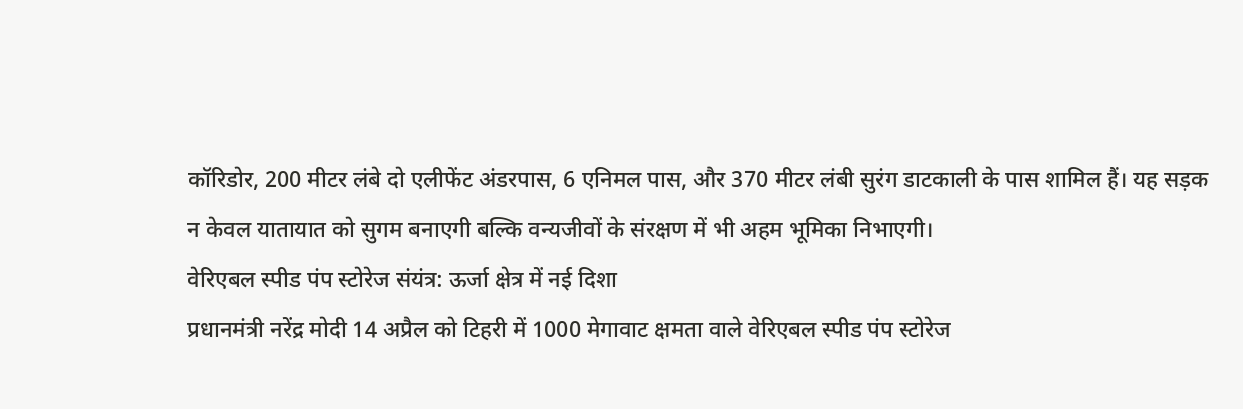कॉरिडोर, 200 मीटर लंबे दो एलीफेंट अंडरपास, 6 एनिमल पास, और 370 मीटर लंबी सुरंग डाटकाली के पास शामिल हैं। यह सड़क न केवल यातायात को सुगम बनाएगी बल्कि वन्यजीवों के संरक्षण में भी अहम भूमिका निभाएगी।
वेरिएबल स्पीड पंप स्टोरेज संयंत्र: ऊर्जा क्षेत्र में नई दिशा
प्रधानमंत्री नरेंद्र मोदी 14 अप्रैल को टिहरी में 1000 मेगावाट क्षमता वाले वेरिएबल स्पीड पंप स्टोरेज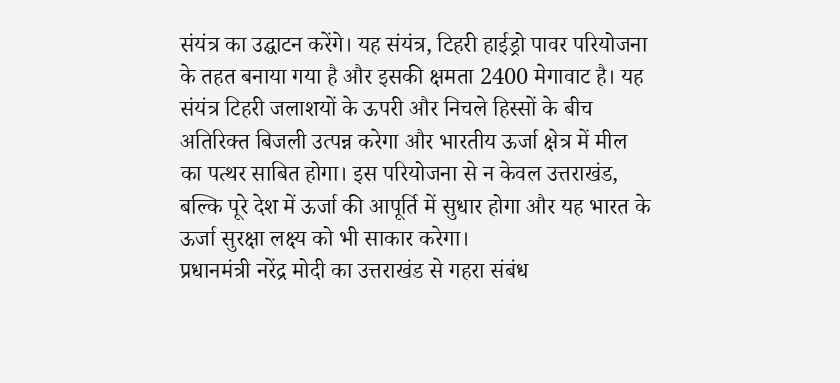संयंत्र का उद्घाटन करेंगे। यह संयंत्र, टिहरी हाईड्रो पावर परियोजना के तहत बनाया गया है और इसकी क्षमता 2400 मेगावाट है। यह संयंत्र टिहरी जलाशयों के ऊपरी और निचले हिस्सों के बीच अतिरिक्त बिजली उत्पन्न करेगा और भारतीय ऊर्जा क्षेत्र में मील का पत्थर साबित होगा। इस परियोजना से न केवल उत्तराखंड, बल्कि पूरे देश में ऊर्जा की आपूर्ति में सुधार होगा और यह भारत के ऊर्जा सुरक्षा लक्ष्य को भी साकार करेगा।
प्रधानमंत्री नरेंद्र मोदी का उत्तराखंड से गहरा संबंध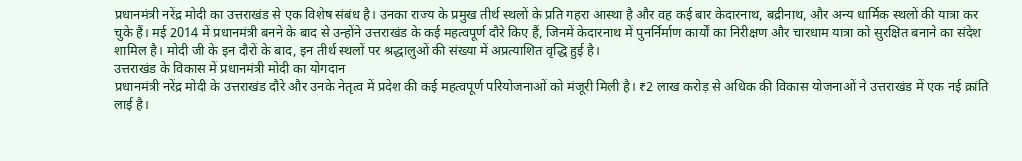प्रधानमंत्री नरेंद्र मोदी का उत्तराखंड से एक विशेष संबंध है। उनका राज्य के प्रमुख तीर्थ स्थलों के प्रति गहरा आस्था है और वह कई बार केदारनाथ, बद्रीनाथ, और अन्य धार्मिक स्थलों की यात्रा कर चुके हैं। मई 2014 में प्रधानमंत्री बनने के बाद से उन्होंने उत्तराखंड के कई महत्वपूर्ण दौरे किए हैं, जिनमें केदारनाथ में पुनर्निर्माण कार्यों का निरीक्षण और चारधाम यात्रा को सुरक्षित बनाने का संदेश शामिल है। मोदी जी के इन दौरों के बाद, इन तीर्थ स्थलों पर श्रद्धालुओं की संख्या में अप्रत्याशित वृद्धि हुई है।
उत्तराखंड के विकास में प्रधानमंत्री मोदी का योगदान
प्रधानमंत्री नरेंद्र मोदी के उत्तराखंड दौरे और उनके नेतृत्व में प्रदेश की कई महत्वपूर्ण परियोजनाओं को मंजूरी मिली है। ₹2 लाख करोड़ से अधिक की विकास योजनाओं ने उत्तराखंड में एक नई क्रांति लाई है।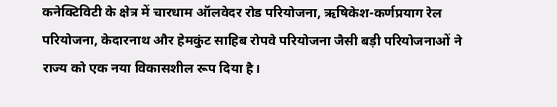कनेक्टिविटी के क्षेत्र में चारधाम ऑलवेदर रोड परियोजना, ऋषिकेश-कर्णप्रयाग रेल परियोजना, केदारनाथ और हेमकुंट साहिब रोपवे परियोजना जैसी बड़ी परियोजनाओं ने राज्य को एक नया विकासशील रूप दिया है।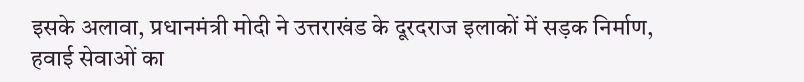इसके अलावा, प्रधानमंत्री मोदी ने उत्तराखंड के दूरदराज इलाकों में सड़क निर्माण, हवाई सेवाओं का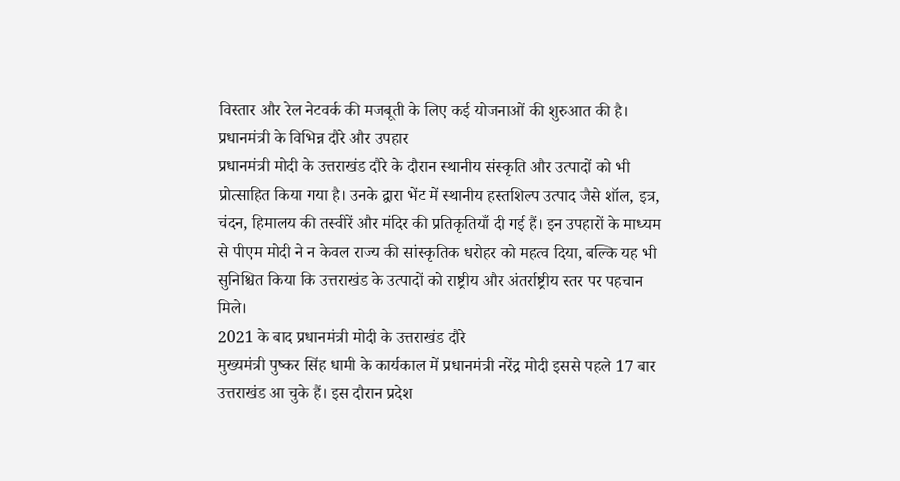विस्तार और रेल नेटवर्क की मजबूती के लिए कई योजनाओं की शुरुआत की है।
प्रधानमंत्री के विभिन्न दौरे और उपहार
प्रधानमंत्री मोदी के उत्तराखंड दौरे के दौरान स्थानीय संस्कृति और उत्पादों को भी प्रोत्साहित किया गया है। उनके द्वारा भेंट में स्थानीय हस्तशिल्प उत्पाद जैसे शॉल, इत्र, चंदन, हिमालय की तस्वीरें और मंदिर की प्रतिकृतियाँ दी गई हैं। इन उपहारों के माध्यम से पीएम मोदी ने न केवल राज्य की सांस्कृतिक धरोहर को महत्व दिया, बल्कि यह भी सुनिश्चित किया कि उत्तराखंड के उत्पादों को राष्ट्रीय और अंतर्राष्ट्रीय स्तर पर पहचान मिले।
2021 के बाद प्रधानमंत्री मोदी के उत्तराखंड दौरे
मुख्यमंत्री पुष्कर सिंह धामी के कार्यकाल में प्रधानमंत्री नरेंद्र मोदी इससे पहले 17 बार उत्तराखंड आ चुके हैं। इस दौरान प्रदेश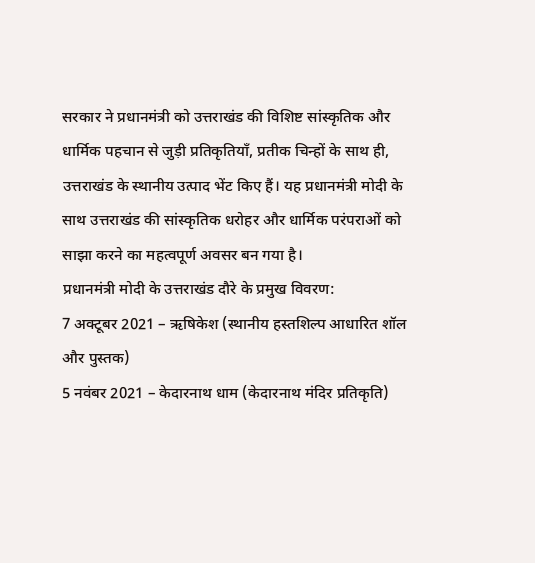सरकार ने प्रधानमंत्री को उत्तराखंड की विशिष्ट सांस्कृतिक और धार्मिक पहचान से जुड़ी प्रतिकृतियाँ, प्रतीक चिन्हों के साथ ही, उत्तराखंड के स्थानीय उत्पाद भेंट किए हैं। यह प्रधानमंत्री मोदी के साथ उत्तराखंड की सांस्कृतिक धरोहर और धार्मिक परंपराओं को साझा करने का महत्वपूर्ण अवसर बन गया है।
प्रधानमंत्री मोदी के उत्तराखंड दौरे के प्रमुख विवरण:
7 अक्टूबर 2021 – ऋषिकेश (स्थानीय हस्तशिल्प आधारित शॉल और पुस्तक)
5 नवंबर 2021 – केदारनाथ धाम (केदारनाथ मंदिर प्रतिकृति)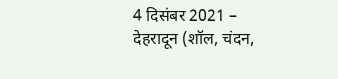4 दिसंबर 2021 – देहरादून (शॉल, चंदन,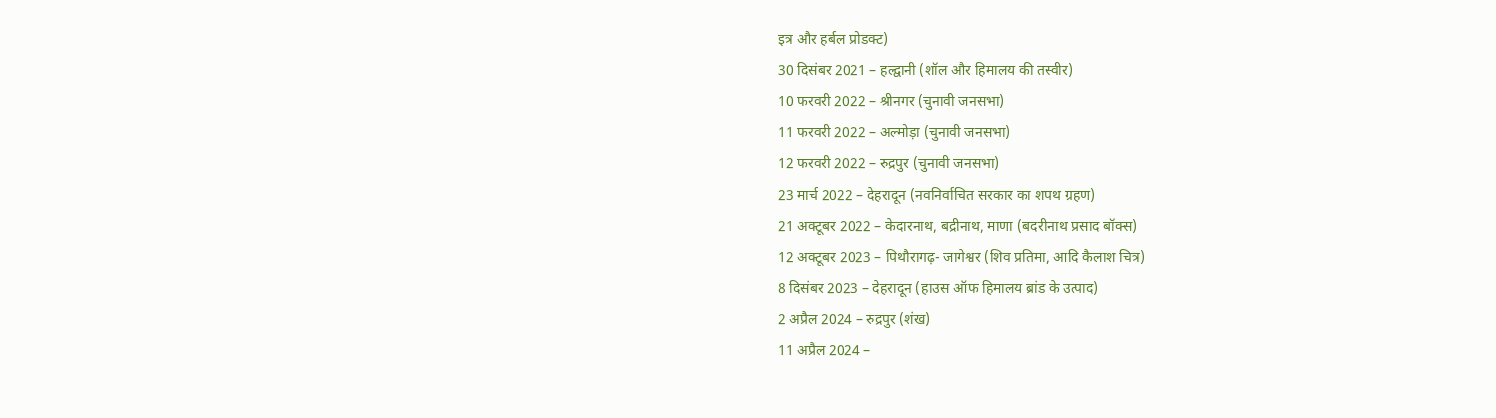इत्र और हर्बल प्रोडक्ट)
30 दिसंबर 2021 – हल्द्वानी (शॉल और हिमालय की तस्वीर)
10 फरवरी 2022 – श्रीनगर (चुनावी जनसभा)
11 फरवरी 2022 – अल्मोड़ा (चुनावी जनसभा)
12 फरवरी 2022 – रुद्रपुर (चुनावी जनसभा)
23 मार्च 2022 – देहरादून (नवनिर्वाचित सरकार का शपथ ग्रहण)
21 अक्टूबर 2022 – केदारनाथ, बद्रीनाथ, माणा (बदरीनाथ प्रसाद बॉक्स)
12 अक्टूबर 2023 – पिथौरागढ़- जागेश्वर (शिव प्रतिमा, आदि कैलाश चित्र)
8 दिसंबर 2023 – देहरादून (हाउस ऑफ हिमालय ब्रांड के उत्पाद)
2 अप्रैल 2024 – रुद्रपुर (शंख)
11 अप्रैल 2024 –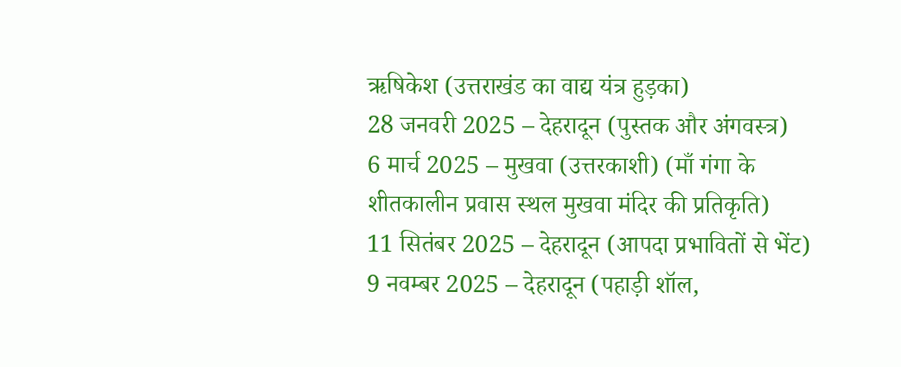ऋषिकेश (उत्तराखंड का वाद्य यंत्र हुड़का)
28 जनवरी 2025 – देहरादून (पुस्तक और अंगवस्त्र)
6 मार्च 2025 – मुखवा (उत्तरकाशी) (माँ गंगा के शीतकालीन प्रवास स्थल मुखवा मंदिर की प्रतिकृति)
11 सितंबर 2025 – देहरादून (आपदा प्रभावितों से भेंट)
9 नवम्बर 2025 – देहरादून (पहाड़ी शॉल,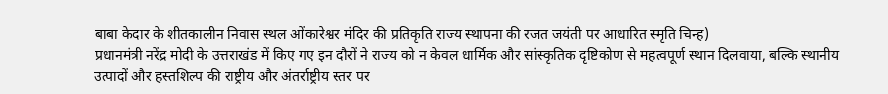बाबा केदार के शीतकालीन निवास स्थल ओंकारेश्वर मंदिर की प्रतिकृति राज्य स्थापना की रजत जयंती पर आधारित स्मृति चिन्ह)
प्रधानमंत्री नरेंद्र मोदी के उत्तराखंड में किए गए इन दौरों ने राज्य को न केवल धार्मिक और सांस्कृतिक दृष्टिकोण से महत्वपूर्ण स्थान दिलवाया, बल्कि स्थानीय उत्पादों और हस्तशिल्प की राष्ट्रीय और अंतर्राष्ट्रीय स्तर पर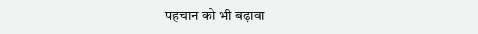पहचान को भी बढ़ावा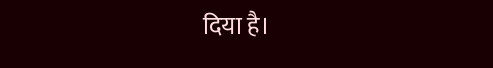दिया है।